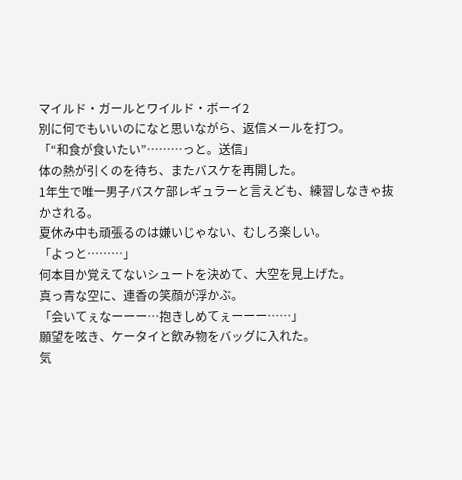マイルド・ガールとワイルド・ボーイ2
別に何でもいいのになと思いながら、返信メールを打つ。
「“和食が食いたい”………っと。送信」
体の熱が引くのを待ち、またバスケを再開した。
1年生で唯一男子バスケ部レギュラーと言えども、練習しなきゃ抜かされる。
夏休み中も頑張るのは嫌いじゃない、むしろ楽しい。
「よっと………」
何本目か覚えてないシュートを決めて、大空を見上げた。
真っ青な空に、連香の笑顔が浮かぶ。
「会いてぇなーーー…抱きしめてぇーーー……」
願望を呟き、ケータイと飲み物をバッグに入れた。
気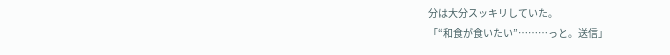分は大分スッキリしていた。
「“和食が食いたい”………っと。送信」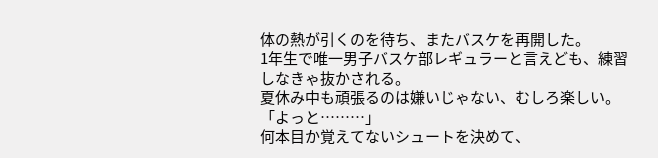体の熱が引くのを待ち、またバスケを再開した。
1年生で唯一男子バスケ部レギュラーと言えども、練習しなきゃ抜かされる。
夏休み中も頑張るのは嫌いじゃない、むしろ楽しい。
「よっと………」
何本目か覚えてないシュートを決めて、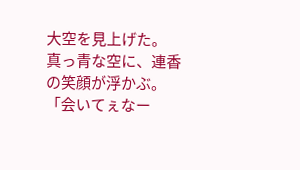大空を見上げた。
真っ青な空に、連香の笑顔が浮かぶ。
「会いてぇなー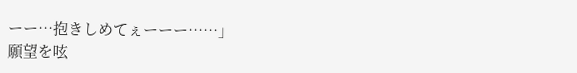ーー…抱きしめてぇーーー……」
願望を呟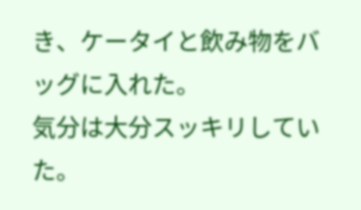き、ケータイと飲み物をバッグに入れた。
気分は大分スッキリしていた。